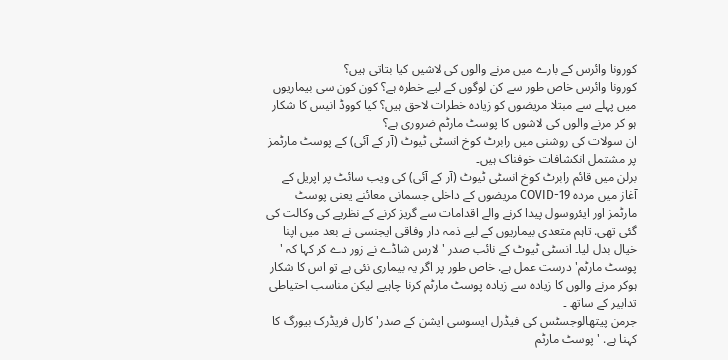کورونا وائرس کے بارے میں مرنے والوں کی لاشیں کیا بتاتی ہیں؟
کورونا وائرس خاص طور سے کن لوگوں کے لیے خطرہ ہے؟ کون کون سی بیماریوں میں پہلے سے مبتلا مريضوں کو زیادہ خطرات لاحق ہیں؟ کیا کووڈ انیس کا شکار ہو کر مرنے والوں کی لاشوں کا پوسٹ مارٹم ضروری ہے؟
ان سولات کی روشنی ميں رابرٹ کوخ انسٹی ٹیوٹ (آر کے آئی) کے پوسٹ مارٹمز پر مشتمل انکشافات خوفناک ہیں۔
برلن میں قائم رابرٹ کوخ انسٹی ٹیوٹ (آر کے آئی) کی ویب سائٹ پر اپریل کے آغاز میں مردہ COVID-19 مریضوں کے داخلی جسمانی معائنے یعنی پوسٹ مارٹمز اور ایئروسول پیدا کرنے والے اقدامات سے گریز کرنے کے نظریے کی وکالت کی گئی تھی. تاہم متعدی بیماریوں کے ليے ذمہ دار وفاقی ایجنسی نے بعد میں اپنا خیال بدل لیا۔ انسٹی ٹیوٹ کے نائب صدر ' لارس شاڈے نے زور دے کر کہا کہ ' پوسٹ مارٹم' درست عمل ہے. خاص طور پر اگر یہ بیماری نئی ہے تو اس کا شکار ہوکر مرنے والوں کا زیادہ سے زیادہ پوسٹ مارٹم کرنا چاہيے لیکن مناسب احتیاطی تدابیر کے ساتھ ۔
جرمن پیتھالوجسٹس کی فیڈرل ایسوسی ایشن کے صدر' کارل فریڈرک بیورگ کا کہنا ہے. ' پوسٹ مارٹم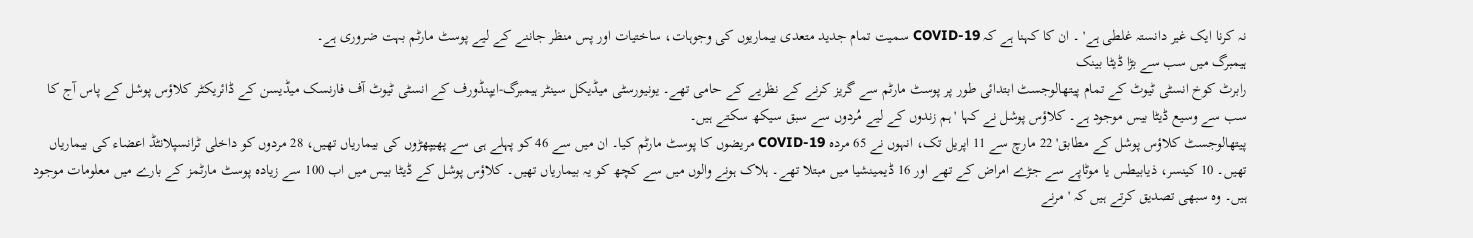نہ کرنا ایک غير دانستہ غلطی ہے' ۔ ان کا کہنا ہے کہ COVID-19 سمیت تمام جدید متعدی بیماریوں کی وجوہات، ساختيات اور پس منظر جاننے کے ليے پوسٹ مارٹم بہت ضروری ہے۔
ہیمبرگ میں سب سے بڑا ڈیٹا بينک
رابرٹ کوخ انسٹی ٹیوٹ کے تمام پیتھالوجسٹ ابتدائی طور پر پوسٹ مارٹم سے گریز کرنے کے نظریے کے حامی تھے۔ یونیورسٹی میڈیکل سینٹر ہیمبرگ-ایپنڈورف کے انسٹی ٹیوٹ آف فارنسک میڈیسن کے ڈائریکٹر کلاؤس پوشل کے پاس آج کا سب سے وسیع ڈیٹا بیس موجود ہے۔ کلاؤس پوشل نے کہا ' ہم زندوں کے ليے مُردوں سے سبق سیکھ سکتے ہیں۔
پیتھالوجسٹ کلاؤس پوشل کے مطابق' 22 مارچ سے 11 اپریل تک، انہوں نے 65 مردہ COVID-19 مریضوں کا پوسٹ مارٹم کیا۔ ان میں سے 46 کو پہلے ہی سے پھیپھڑوں کی بیماریاں تھیں، 28 مردوں کو داخلی ٹرانسپلانٹڈ اعضاء کی بیماریاں تھیں۔ 10 کینسر، ذیابیطس یا موٹاپے سے جڑے امراض کے تھے اور 16 ڈیمینشیا میں مبتلا تھے۔ ہلاک ہونے والوں میں سے کچھ کو یہ بیماریاں تھیں۔ کلاؤس پوشل کے ڈیٹا بیس میں اب 100 سے زیادہ پوسٹ مارٹمز کے بارے میں معلومات موجود ہیں۔ وہ سبھی تصدیق کرتے ہیں کہ ' مرنے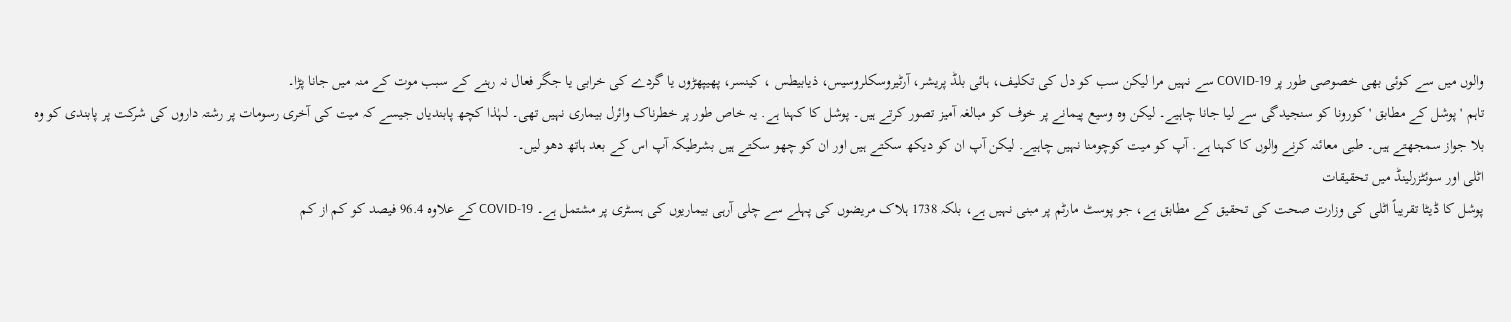والوں میں سے کوئی بھی خصوصی طور پر COVID-19 سے نہیں مرا لیکن سب کو دل کی تکلیف، ہائی بلڈ پریشر، آرٹیروسکلروسیس، ذیابیطس ، کینسر، پھیپھڑوں یا گردے کی خرابی یا جگر فعال نہ رہنے کے سبب موت کے منہ ميں جانا پڑا۔
تاہم ' پوشل کے مطابق ' کورونا کو سنجیدگی سے لیا جانا چاہیے۔ لیکن وہ وسیع پیمانے پر خوف کو مبالغہ آمیز تصور کرتے ہیں۔ پوشل کا کہنا ہے. یہ خاص طور پر خطرناک وائرل بیماری نہیں تھی۔ لہٰذا کچھ پابندیاں جیسے کہ میت کی آخری رسومات پر رشتہ داروں کی شرکت پر پابندی کو وہ بلا جواز سمجھتے ہیں۔ طبی معائنہ کرنے والوں کا کہنا ہے. آپ کو میت کوچومنا نہیں چاہيے. لیکن آپ ان کو دیکھ سکتے ہیں اور ان کو چھو سکتے ہیں بشرطيکہ آپ اس کے بعد ہاتھ دھو لیں۔
اٹلی اور سوئٹزرلینڈ میں تحقیقات
پوشل کا ڈیٹا تقریباً اٹلی کی وزارت صحت کی تحقیق کے مطابق ہے، جو پوسٹ مارٹم پر مبنی نہیں ہے، بلکہ 1738 ہلاک مریضوں کی پہلے سے چلی آرہی بیماریوں کی ہسٹری پر مشتمل ہے۔ COVID-19 کے علاوہ 96.4 فیصد کو کم از کم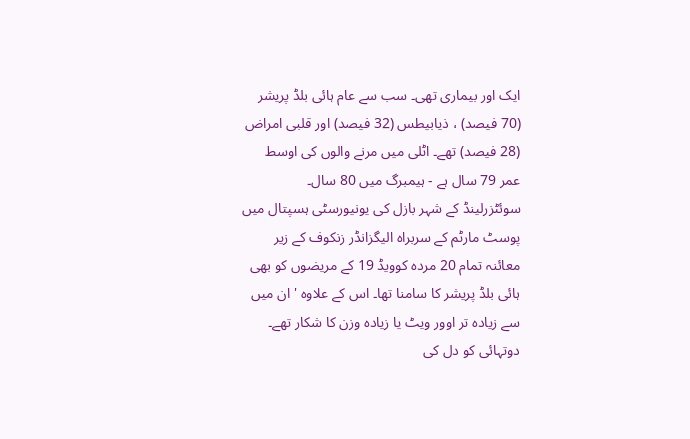ایک اور بیماری تھی۔ سب سے عام ہائی بلڈ پریشر (70 فیصد) ، ذیابیطس (32 فیصد) اور قلبی امراض (28 فیصد) تھے۔ اٹلی میں مرنے والوں کی اوسط عمر 79 سال ہے - ہیمبرگ میں 80 سال۔
سوئٹزرلینڈ کے شہر بازل کی یونیورسٹی ہسپتال میں پوسٹ مارٹم کے سربراہ الیگزانڈر زنکوف کے زير معائنہ تمام 20 مردہ کوویڈ 19 کے مریضوں کو بھی ہائی بلڈ پریشر کا سامنا تھا۔ اس کے علاوہ ' ان میں سے زیادہ تر اوور ويٹ یا زیادہ وزن کا شکار تھے۔ دوتہائی کو دل کی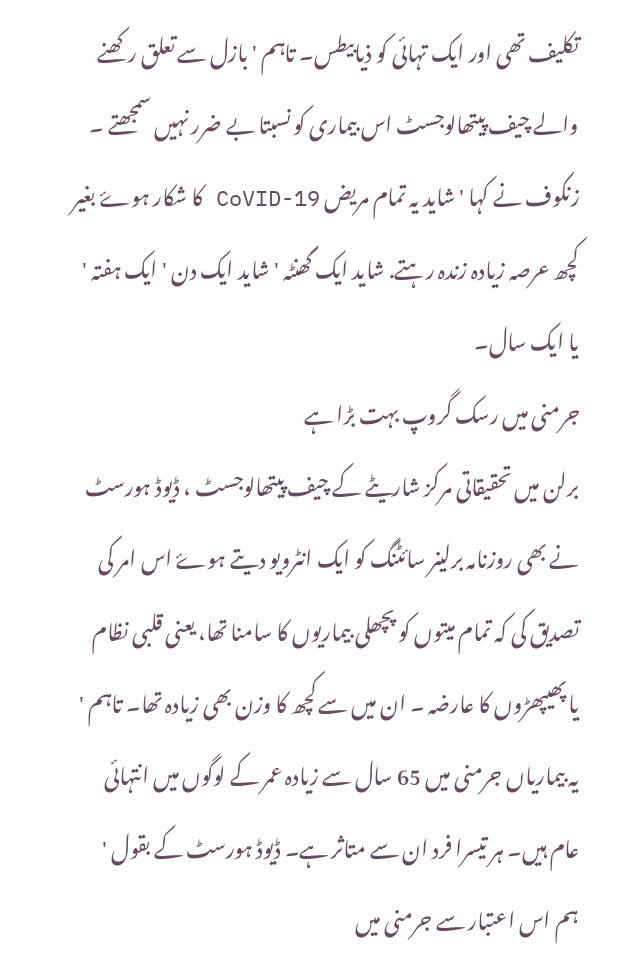تکلیف تھی اور ایک تہائی کو ذیابیطس۔ تاہم ' بازل سے تعلق رکھنے والے چیف پیتھالوجسٹ اس بیماری کو نسبتا بے ضرر نہیں سمجھتے ۔ زنکوف نے کہا ' شاید یہ تمام مریض CoVID-19 کا شکار ہوۓ بغیر کچھ عرصہ زیادہ زندہ رہتے. شاید ایک گھنٹہ ' شاید ایک دن ' ایک ہفتہ ' یا ایک سال۔
جرمنی میں رسک گروپ بہت بڑا ہے
برلن میں تحقیقاتی مرکز شاریٹے کے چیف پیتھالوجسٹ ، ڈیوڈ ہورسٹ نے بھی روزنامہ برلینر سائٹنگ کو ایک انٹرویو دیتے ہوۓ اس امر کی تصدیق کی کہ تمام میتوں کو پچھلی بیماریوں کا سامنا تھا، یعنی قلبی نظام یا پھیپھڑوں کا عارضہ ۔ ان میں سے کچھ کا وزن بھی زیادہ تھا۔ تاہم ' یہ بیماریاں جرمنی میں 65 سال سے زیادہ عمر کے لوگوں میں انتہائی عام ہیں۔ ہر تیسرا فرد ان سے متاثر ہے۔ ڈیوڈ ہورسٹ کے بقول ' ہم اس اعتبار سے جرمنی میں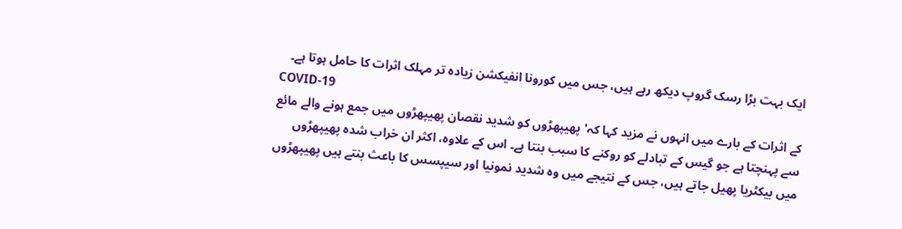ایک بہت بڑا رسک گروپ دیکھ رہے ہیں، جس میں کورونا انفیکشن زیادہ تر مہلک اثرات کا حامل ہوتا ہے۔
COVID-19
کے اثرات کے بارے میں انہوں نے مزید کہا کہ' پھیپھڑوں کو شدید نقصان پھیپھڑوں ميں جمع ہونے والے مائع سے پہنچتا ہے جو گیس کے تبادلے کو روکنے کا سبب بنتا ہے۔ اس کے علاوہ، اکثر ان خراب شدہ پھیپھڑوں میں بیکٹریا پھیل جاتے ہیں، جس کے نتیجے میں وہ شدید نمونیا اور سیپسس کا باعث بنتے ہیں پھیپھڑوں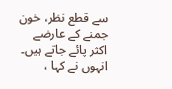سے قطع نظر، خون جمنے کے عارضے اکثر پائے جاتے ہیں۔ انہوں نے کہا ،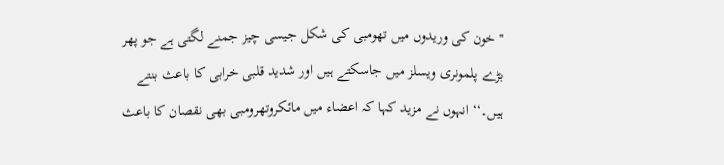''خون کی وریدوں میں تھومبی کی شکل جیسی چیز جمنے لگتی ہے جو پھر بڑے پلمونری ويسلز میں جاسکتے ہیں اور شدید قلبی خرابی کا باعث بنتے ہیں۔‘‘ انہوں نے مزید کہا کہ اعضاء میں مائکروتھرومبی بھی نقصان کا باعث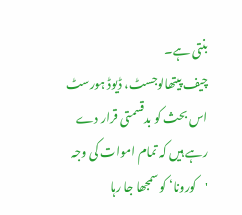بنتی ہے۔
چیف پیتھالوجسٹ، ڈیوڈ ہورسٹ اس بحث کو بدقسمتی قرار دے رہے ہيں کہ تمام اموات کی وجہ 'کورونا‘ کو سمجھا جا رہا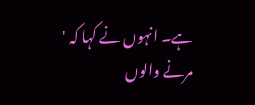ہے۔ انہوں نے کہا کہ ' مرنے والوں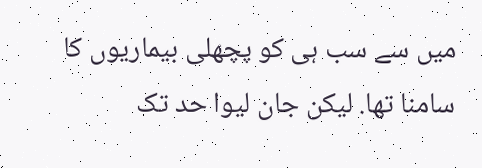میں سے سب ہی کو پچھلی بیماریوں کا سامنا تھا. لیکن جان لیوا حد تک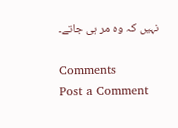نہیں کہ وہ مر ہی جاتے۔

Comments
Post a Comment